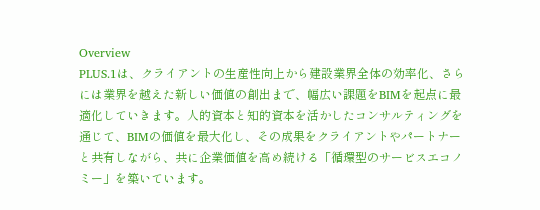Overview
PLUS.1は、クライアントの生産性向上から建設業界全体の効率化、さらには業界を越えた新しい価値の創出まで、幅広い課題をBIMを起点に最適化していきます。人的資本と知的資本を活かしたコンサルティングを通じて、BIMの価値を最大化し、その成果をクライアントやパートナーと共有しながら、共に企業価値を高め続ける「循環型のサービスエコノミー」を築いています。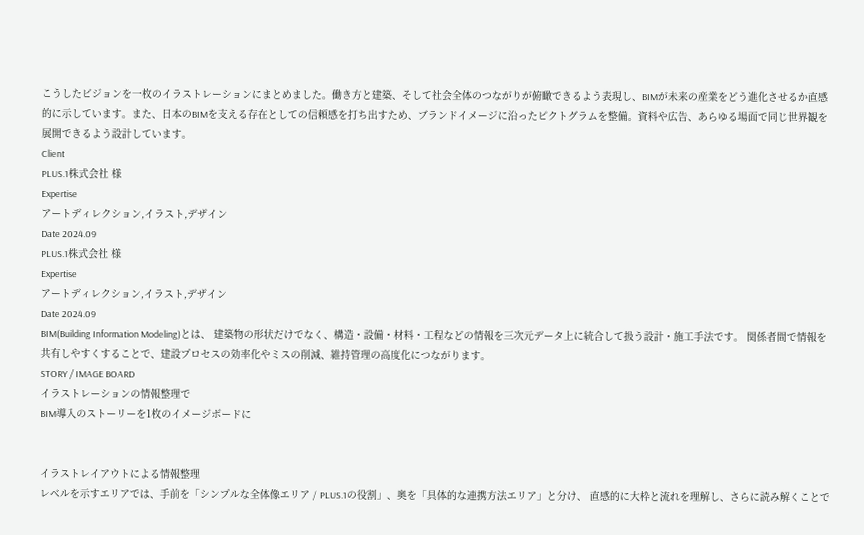こうしたビジョンを一枚のイラストレーションにまとめました。働き方と建築、そして社会全体のつながりが俯瞰できるよう表現し、BIMが未来の産業をどう進化させるか直感的に示しています。また、日本のBIMを支える存在としての信頼感を打ち出すため、ブランドイメージに沿ったピクトグラムを整備。資料や広告、あらゆる場面で同じ世界観を展開できるよう設計しています。
Client
PLUS.1株式会社 様
Expertise
アートディレクション,イラスト,デザイン
Date 2024.09
PLUS.1株式会社 様
Expertise
アートディレクション,イラスト,デザイン
Date 2024.09
BIM(Building Information Modeling)とは、 建築物の形状だけでなく、構造・設備・材料・工程などの情報を三次元データ上に統合して扱う設計・施工手法です。 関係者間で情報を共有しやすくすることで、建設プロセスの効率化やミスの削減、維持管理の高度化につながります。
STORY / IMAGE BOARD
イラストレーションの情報整理で
BIM導入のストーリーを1枚のイメージボードに


イラストレイアウトによる情報整理
レベルを示すエリアでは、手前を「シンプルな全体像エリア / PLUS.1の役割」、奥を「具体的な連携方法エリア」と分け、 直感的に大枠と流れを理解し、さらに読み解くことで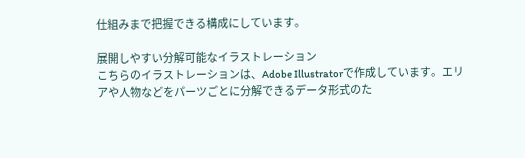仕組みまで把握できる構成にしています。

展開しやすい分解可能なイラストレーション
こちらのイラストレーションは、Adobe Illustratorで作成しています。エリアや人物などをパーツごとに分解できるデータ形式のた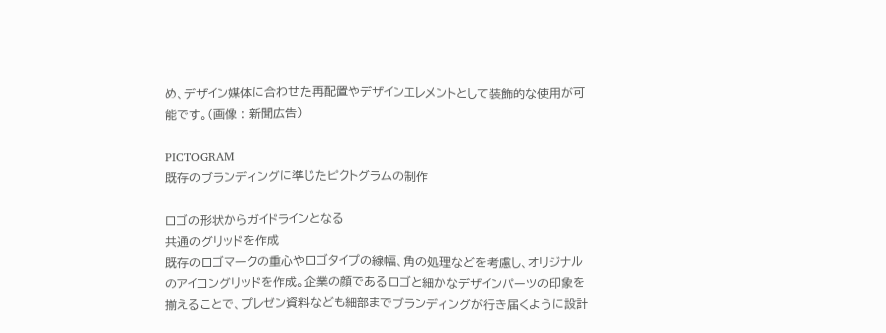め、デザイン媒体に合わせた再配置やデザインエレメントとして装飾的な使用が可能です。(画像 : 新聞広告)

PICTOGRAM
既存のブランディングに準じたピクトグラムの制作

ロゴの形状からガイドラインとなる
共通のグリッドを作成
既存のロゴマークの重心やロゴタイプの線幅、角の処理などを考慮し、オリジナルのアイコングリッドを作成。企業の顔であるロゴと細かなデザインパーツの印象を揃えることで、プレゼン資料なども細部までブランディングが行き届くように設計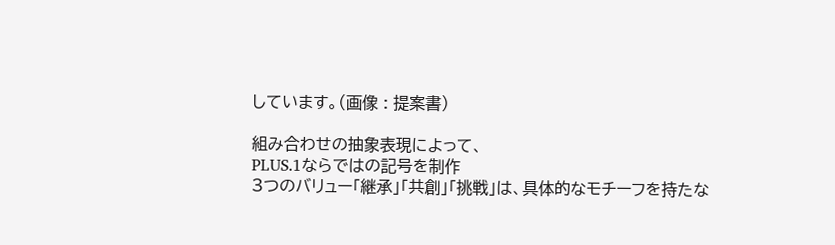しています。(画像 : 提案書)

組み合わせの抽象表現によって、
PLUS.1ならではの記号を制作
3つのバリュー「継承」「共創」「挑戦」は、具体的なモチーフを持たな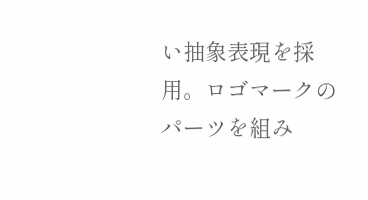い抽象表現を採用。ロゴマークのパーツを組み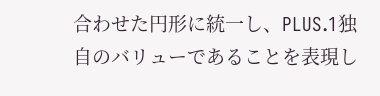合わせた円形に統一し、PLUS.1独自のバリューであることを表現し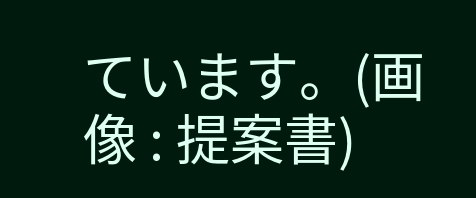ています。(画像 : 提案書)